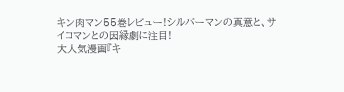キン肉マン55巻レビュー!シルバーマンの真意と、サイコマンとの因縁劇に注目!
大人気漫画『キ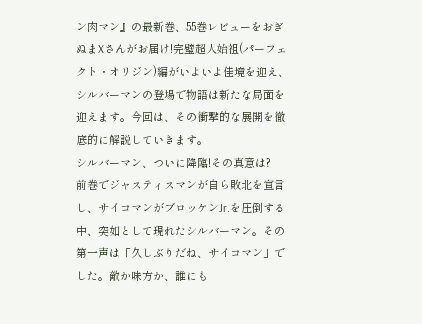ン肉マン』の最新巻、55巻レビューをおぎぬまXさんがお届け!完璧超人始祖(パーフェクト・オリジン)編がいよいよ佳境を迎え、シルバーマンの登場で物語は新たな局面を迎えます。今回は、その衝撃的な展開を徹底的に解説していきます。
シルバーマン、ついに降臨!その真意は?
前巻でジャスティスマンが自ら敗北を宣言し、サイコマンがブロッケンJr.を圧倒する中、突如として現れたシルバーマン。その第一声は「久しぶりだね、サイコマン」でした。敵か味方か、誰にも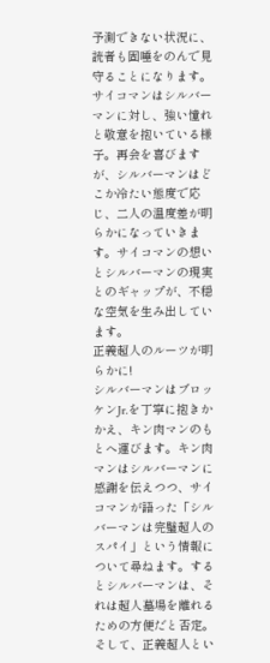予測できない状況に、読者も固唾をのんで見守ることになります。
サイコマンはシルバーマンに対し、強い憧れと敬意を抱いている様子。再会を喜びますが、シルバーマンはどこか冷たい態度で応じ、二人の温度差が明らかになっていきます。サイコマンの想いとシルバーマンの現実とのギャップが、不穏な空気を生み出しています。
正義超人のルーツが明らかに!
シルバーマンはブロッケンJr.を丁寧に抱きかかえ、キン肉マンのもとへ運びます。キン肉マンはシルバーマンに感謝を伝えつつ、サイコマンが語った「シルバーマンは完璧超人のスパイ」という情報について尋ねます。するとシルバーマンは、それは超人墓場を離れるための方便だと否定。そして、正義超人とい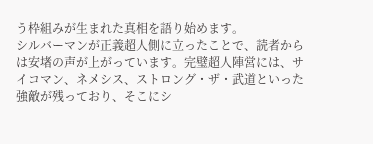う枠組みが生まれた真相を語り始めます。
シルバーマンが正義超人側に立ったことで、読者からは安堵の声が上がっています。完璧超人陣営には、サイコマン、ネメシス、ストロング・ザ・武道といった強敵が残っており、そこにシ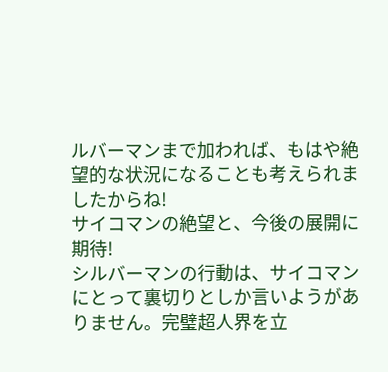ルバーマンまで加われば、もはや絶望的な状況になることも考えられましたからね!
サイコマンの絶望と、今後の展開に期待!
シルバーマンの行動は、サイコマンにとって裏切りとしか言いようがありません。完璧超人界を立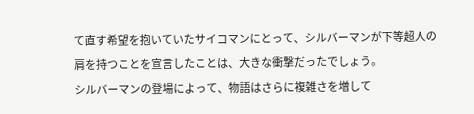て直す希望を抱いていたサイコマンにとって、シルバーマンが下等超人の肩を持つことを宣言したことは、大きな衝撃だったでしょう。
シルバーマンの登場によって、物語はさらに複雑さを増して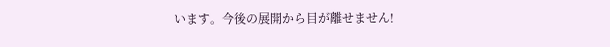います。今後の展開から目が離せません!